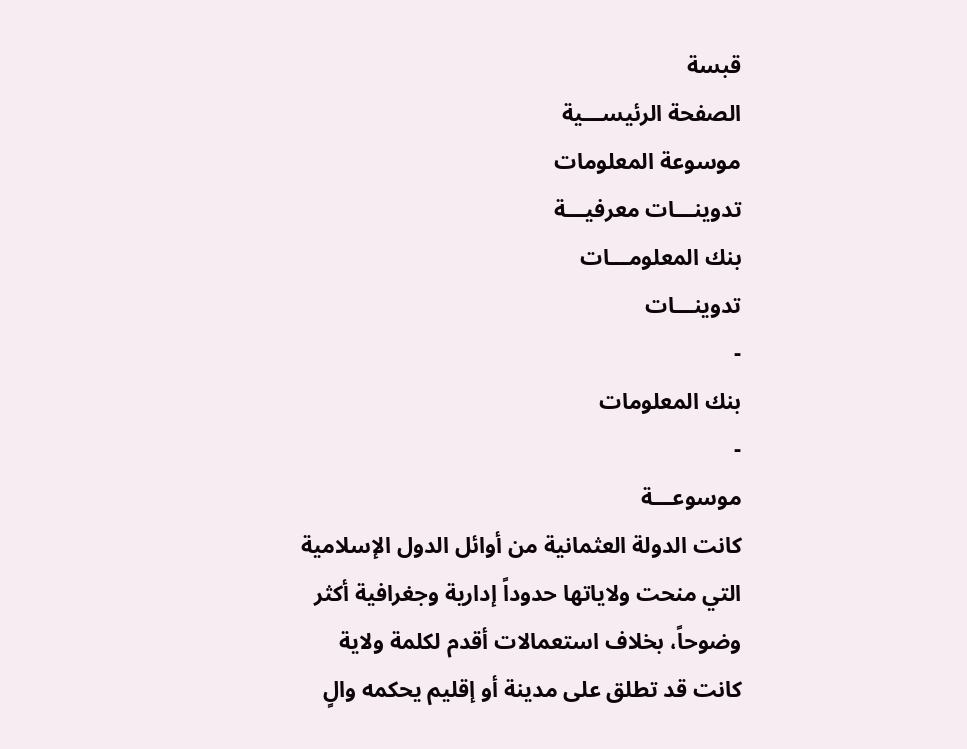قبسة
الصفحة الرئيســـية
موسوعة المعلومات
تدوينـــات معرفيـــة
بنك المعلومـــات
تدوينـــات
-
بنك المعلومات
-
موسوعـــة
كانت الدولة العثمانية من أوائل الدول الإسلامية التي منحت ولاياتها حدوداً إدارية وجغرافية أكثر وضوحاً، بخلاف استعمالات أقدم لكلمة ولاية كانت قد تطلق على مدينة أو إقليم يحكمه والٍ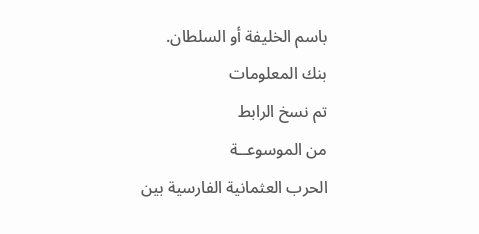باسم الخليفة أو السلطان.
بنك المعلومات
تم نسخ الرابط
من الموسوعــة
الحرب العثمانية الفارسية بين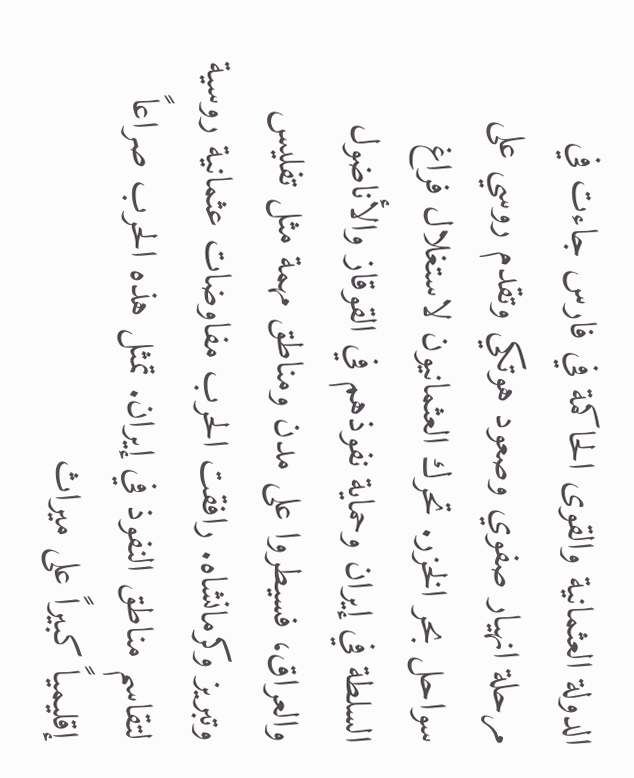الدولة العثمانية والقوى الحاكمة في فارس جاءت في مرحلة انهيار صفوي وصعود هوتكي وتقدم روسي على سواحل بحر الخزر. تحرك العثمانيون لاستغلال فراغ السلطة في إيران وحماية نفوذهم في القوقاز والأناضول والعراق، فسيطروا على مدن ومناطق مهمة مثل تفليس وتبريز وكرمانشاه. رافقت الحرب مفاوضات عثمانية روسية لتقاسم مناطق النفوذ في إيران. تمثل هذه الحرب صراعاً إقليمياً كبيراً على ميراث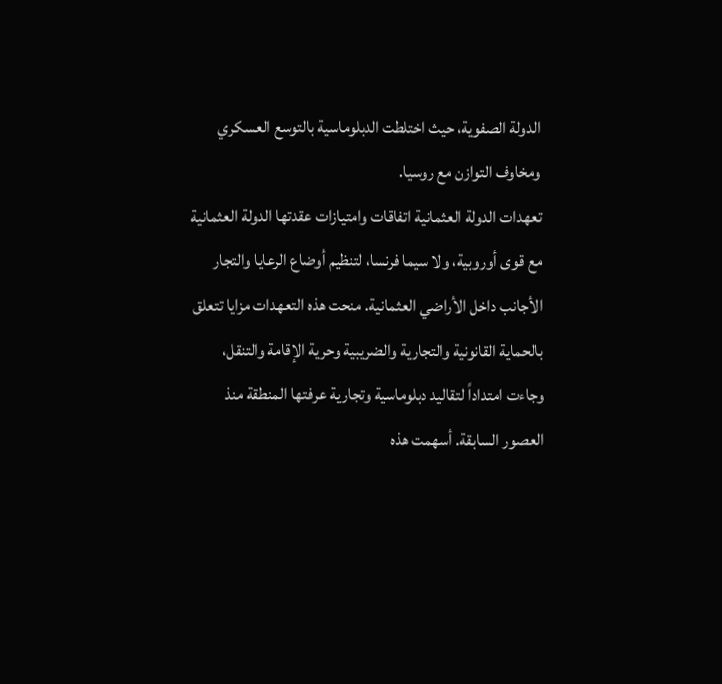الدولة الصفوية، حيث اختلطت الدبلوماسية بالتوسع العسكري ومخاوف التوازن مع روسيا.
تعهدات الدولة العثمانية اتفاقات وامتيازات عقدتها الدولة العثمانية مع قوى أوروبية، ولا سيما فرنسا، لتنظيم أوضاع الرعايا والتجار الأجانب داخل الأراضي العثمانية. منحت هذه التعهدات مزايا تتعلق بالحماية القانونية والتجارية والضريبية وحرية الإقامة والتنقل، وجاءت امتداداً لتقاليد دبلوماسية وتجارية عرفتها المنطقة منذ العصور السابقة. أسهمت هذه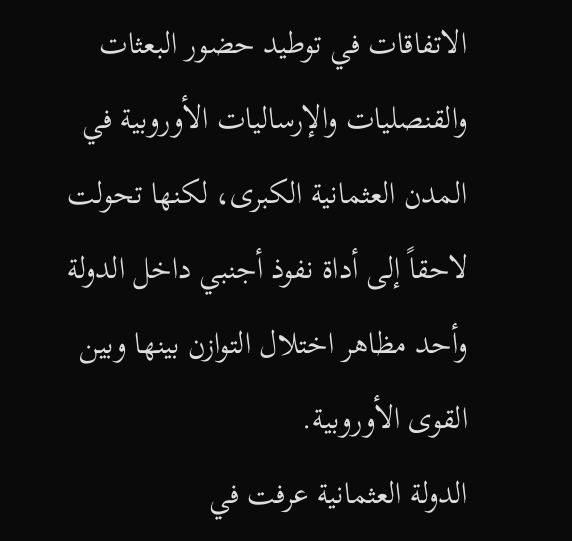الاتفاقات في توطيد حضور البعثات والقنصليات والإرساليات الأوروبية في المدن العثمانية الكبرى، لكنها تحولت لاحقاً إلى أداة نفوذ أجنبي داخل الدولة وأحد مظاهر اختلال التوازن بينها وبين القوى الأوروبية.
الدولة العثمانية عرفت في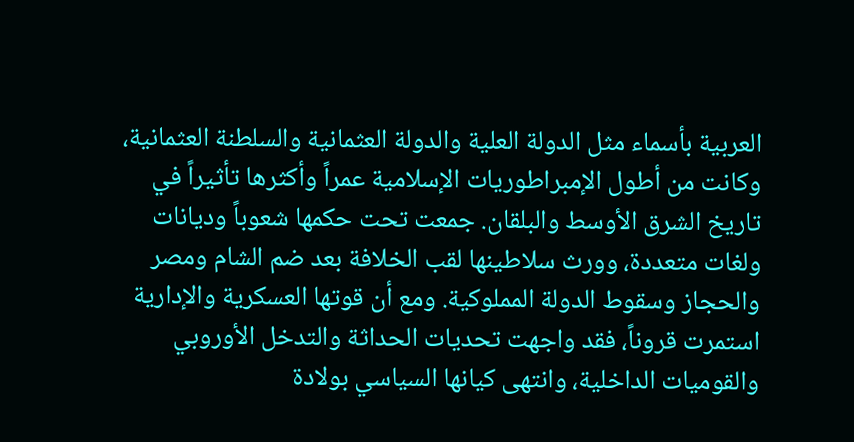العربية بأسماء مثل الدولة العلية والدولة العثمانية والسلطنة العثمانية، وكانت من أطول الإمبراطوريات الإسلامية عمراً وأكثرها تأثيراً في تاريخ الشرق الأوسط والبلقان. جمعت تحت حكمها شعوباً وديانات ولغات متعددة، وورث سلاطينها لقب الخلافة بعد ضم الشام ومصر والحجاز وسقوط الدولة المملوكية. ومع أن قوتها العسكرية والإدارية استمرت قروناً، فقد واجهت تحديات الحداثة والتدخل الأوروبي والقوميات الداخلية، وانتهى كيانها السياسي بولادة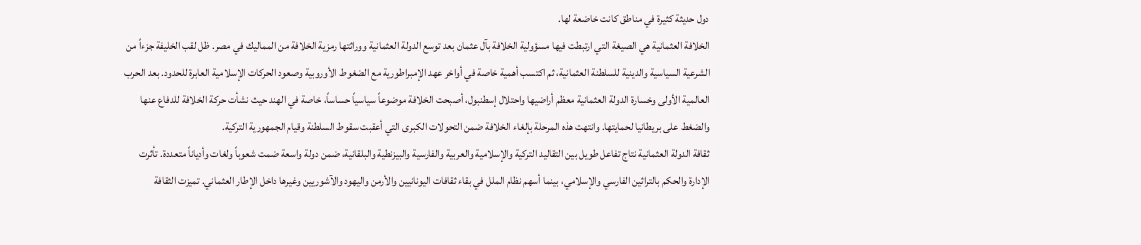دول حديثة كثيرة في مناطق كانت خاضعة لها.
الخلافة العثمانية هي الصيغة التي ارتبطت فيها مسؤولية الخلافة بآل عثمان بعد توسع الدولة العثمانية ووراثتها رمزية الخلافة من المماليك في مصر. ظل لقب الخليفة جزءاً من الشرعية السياسية والدينية للسلطنة العثمانية، ثم اكتسب أهمية خاصة في أواخر عهد الإمبراطورية مع الضغوط الأوروبية وصعود الحركات الإسلامية العابرة للحدود. بعد الحرب العالمية الأولى وخسارة الدولة العثمانية معظم أراضيها واحتلال إسطنبول، أصبحت الخلافة موضوعاً سياسياً حساساً، خاصة في الهند حيث نشأت حركة الخلافة للدفاع عنها والضغط على بريطانيا لحمايتها. وانتهت هذه المرحلة بإلغاء الخلافة ضمن التحولات الكبرى التي أعقبت سقوط السلطنة وقيام الجمهورية التركية.
ثقافة الدولة العثمانية نتاج تفاعل طويل بين التقاليد التركية والإسلامية والعربية والفارسية والبيزنطية والبلقانية، ضمن دولة واسعة ضمت شعوباً ولغات وأدياناً متعددة. تأثرت الإدارة والحكم بالتراثين الفارسي والإسلامي، بينما أسهم نظام الملل في بقاء ثقافات اليونانيين والأرمن واليهود والآشوريين وغيرها داخل الإطار العثماني. تميزت الثقافة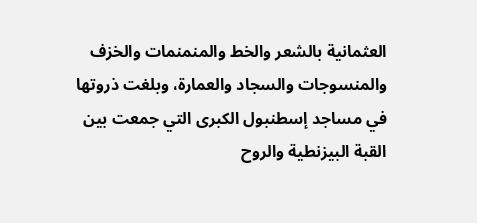العثمانية بالشعر والخط والمنمنمات والخزف والمنسوجات والسجاد والعمارة، وبلغت ذروتها في مساجد إسطنبول الكبرى التي جمعت بين القبة البيزنطية والروح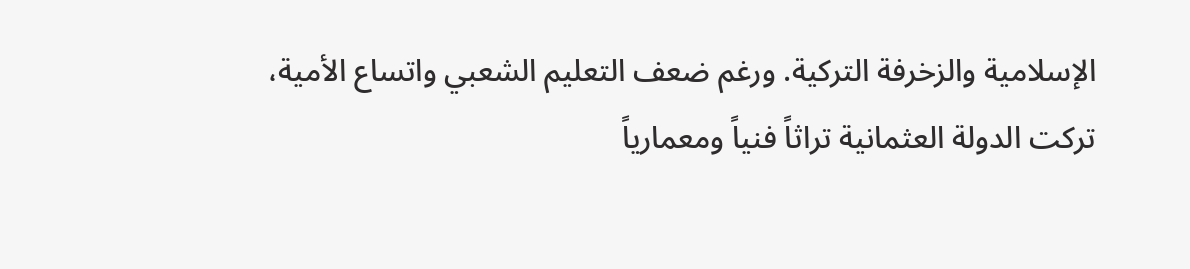الإسلامية والزخرفة التركية. ورغم ضعف التعليم الشعبي واتساع الأمية، تركت الدولة العثمانية تراثاً فنياً ومعمارياً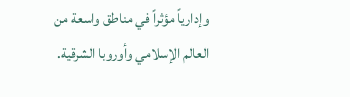وإدارياً مؤثراً في مناطق واسعة من العالم الإسلامي وأوروبا الشرقية.